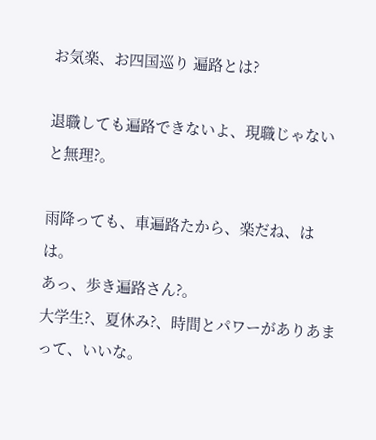お気楽、お四国巡り 遍路とは?

退職しても遍路できないよ、現職じゃないと無理?。

雨降っても、車遍路たから、楽だね、はは。
あっ、歩き遍路さん?。
大学生?、夏休み?、時間とパワーがありあまって、いいな。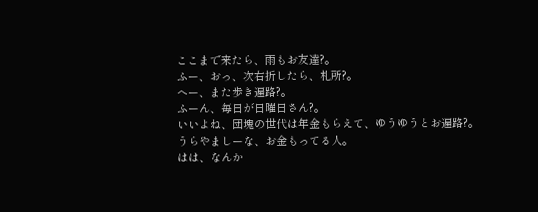ここまで来たら、雨もお友達?。
ふー、おっ、次右折したら、札所?。
へー、また歩き遍路?。
ふーん、毎日が日曜日さん?。
いいよね、団塊の世代は年金もらえて、ゆうゆうとお遍路?。
うらやましーな、お金もってる人。
はは、なんか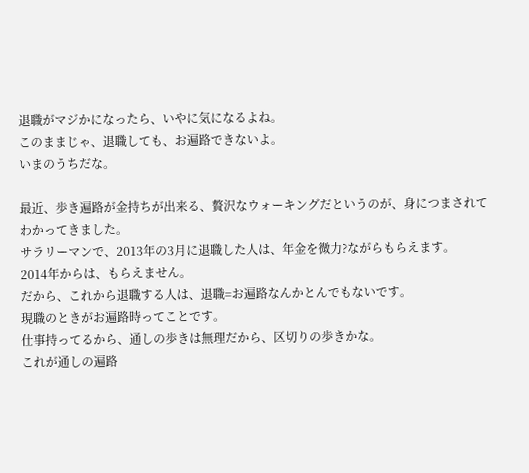退職がマジかになったら、いやに気になるよね。
このままじゃ、退職しても、お遍路できないよ。
いまのうちだな。

最近、歩き遍路が金持ちが出来る、贅沢なウォーキングだというのが、身につまされてわかってきました。
サラリーマンで、2013年の3月に退職した人は、年金を微力?ながらもらえます。
2014年からは、もらえません。
だから、これから退職する人は、退職=お遍路なんかとんでもないです。
現職のときがお遍路時ってことです。
仕事持ってるから、通しの歩きは無理だから、区切りの歩きかな。
これが通しの遍路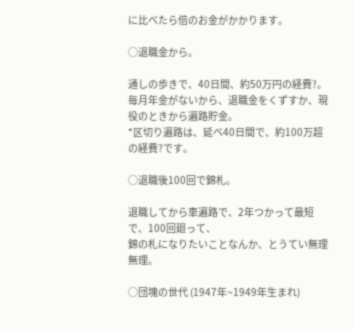に比べたら倍のお金がかかります。

○退職金から。

通しの歩きで、40日間、約50万円の経費?。
毎月年金がないから、退職金をくずすか、現役のときから遍路貯金。
*区切り遍路は、延べ40日間で、約100万超の経費?です。

○退職後100回で錦札。

退職してから車遍路で、2年つかって最短で、100回廻って、
錦の札になりたいことなんか、とうてい無理無理。

○団塊の世代 (1947年~1949年生まれ)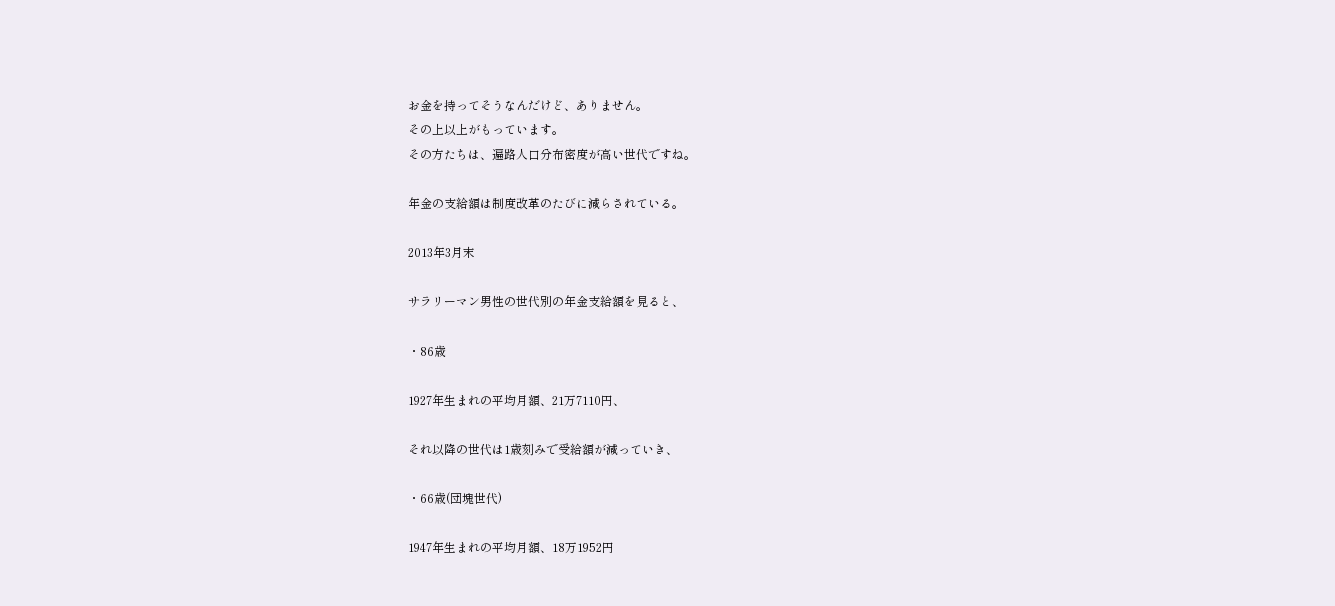お金を持ってそうなんだけど、ありません。
その上以上がもっています。
その方たちは、遍路人口分布密度が高い世代ですね。

年金の支給額は制度改革のたびに減らされている。

2013年3月末

サラリーマン男性の世代別の年金支給額を見ると、

・86歳

1927年生まれの平均月額、21万7110円、

それ以降の世代は1歳刻みで受給額が減っていき、

・66歳(団塊世代)

1947年生まれの平均月額、18万1952円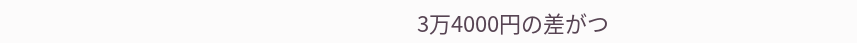3万4000円の差がつ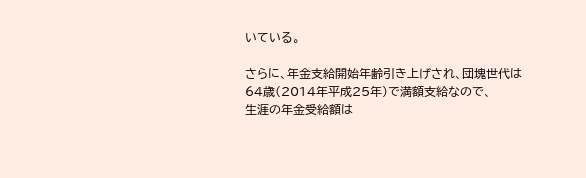いている。

さらに、年金支給開始年齢引き上げされ、団塊世代は64歳(2014年平成25年)で満額支給なので、
生涯の年金受給額は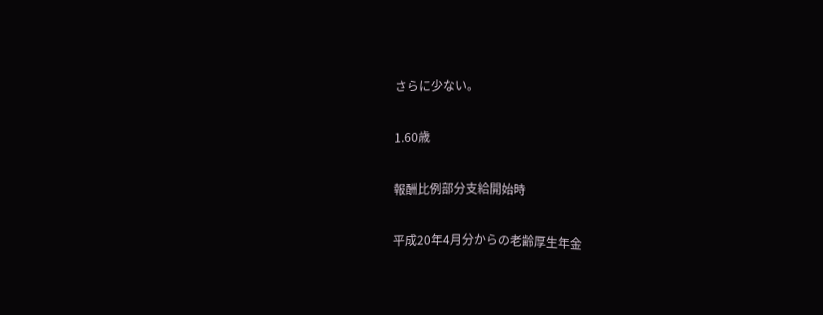さらに少ない。

1.60歳

報酬比例部分支給開始時

平成20年4月分からの老齢厚生年金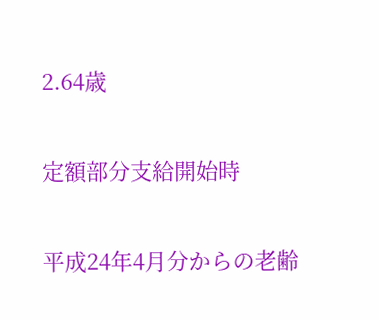2.64歳

定額部分支給開始時

平成24年4月分からの老齢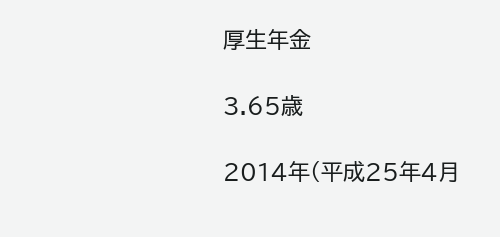厚生年金

3.65歳

2014年(平成25年4月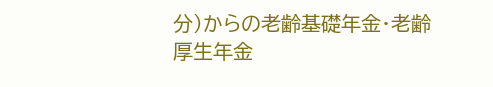分)からの老齢基礎年金・老齢厚生年金